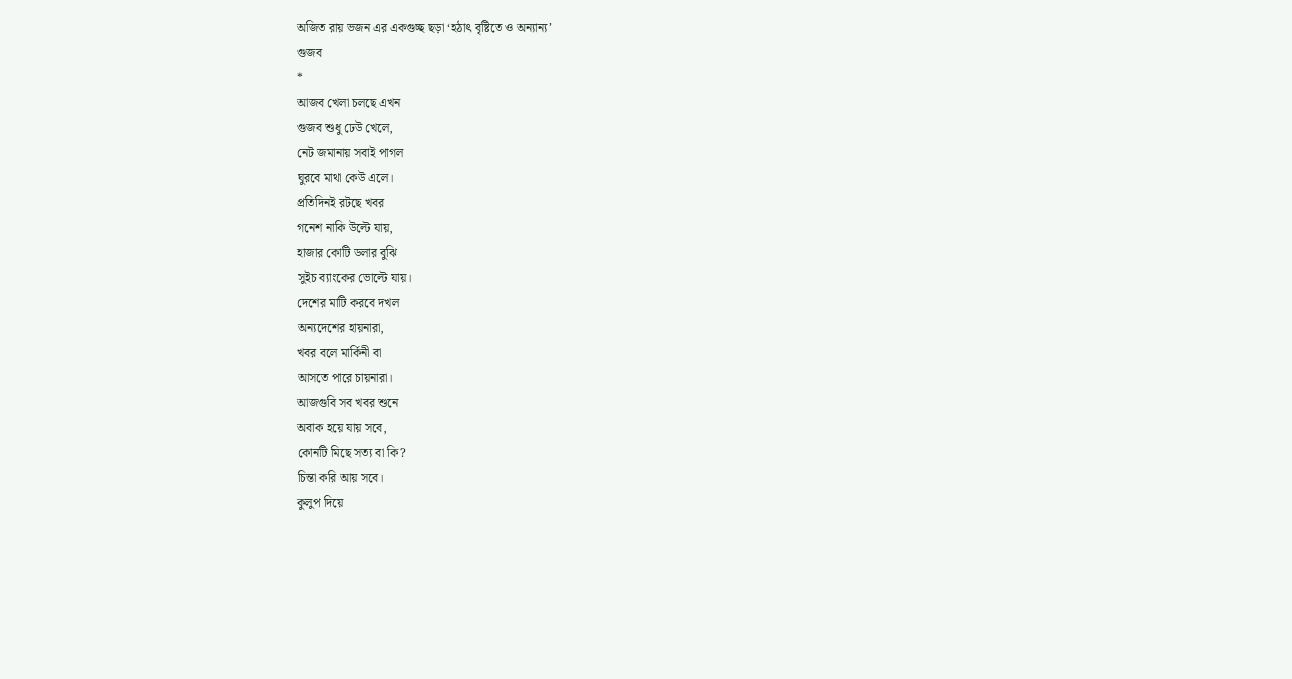অজিত রায় ভজন এর একগুচ্ছ ছড়া ‘হঠাৎ বৃষ্টিতে ও অন্যান্য’
গুজব
*
আজব খেলা চলছে এখন
গুজব শুধু ঢেউ খেলে,
নেট জমানায় সবাই পাগল
ঘুরবে মাথা কেউ এলে।
প্রতিদিনই রটছে খবর
গনেশ নাকি উল্টে যায়,
হাজার কোটি ডলার বুঝি
সুইচ ব্যাংকের ভোল্টে যায়।
দেশের মাটি করবে দখল
অন্যদেশের হায়নারা,
খবর বলে মার্কিনী বা
আসতে পারে চায়নারা।
আজগুবি সব খবর শুনে
অবাক হয়ে যায় সবে,
কোনটি মিছে সত্য বা কি?
চিন্তা করি আয় সবে।
কুলুপ দিয়ে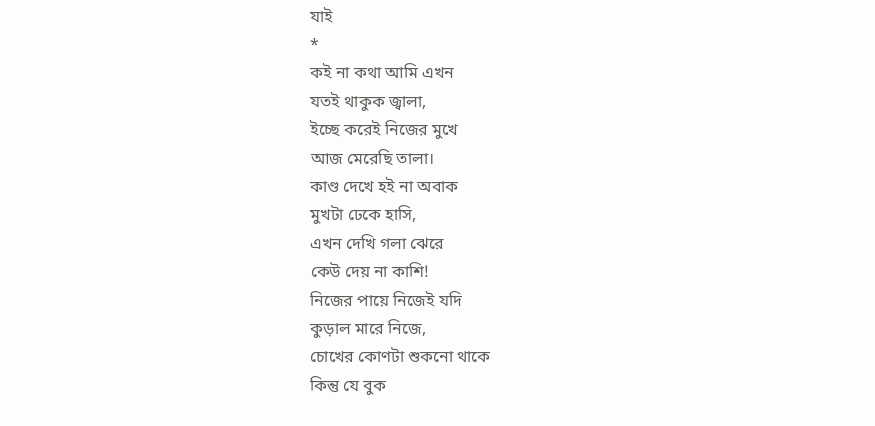যাই
*
কই না কথা আমি এখন
যতই থাকুক জ্বালা,
ইচ্ছে করেই নিজের মুখে
আজ মেরেছি তালা।
কাণ্ড দেখে হই না অবাক
মুখটা ঢেকে হাসি,
এখন দেখি গলা ঝেরে
কেউ দেয় না কাশি!
নিজের পায়ে নিজেই যদি
কুড়াল মারে নিজে,
চোখের কোণটা শুকনো থাকে
কিন্তু যে বুক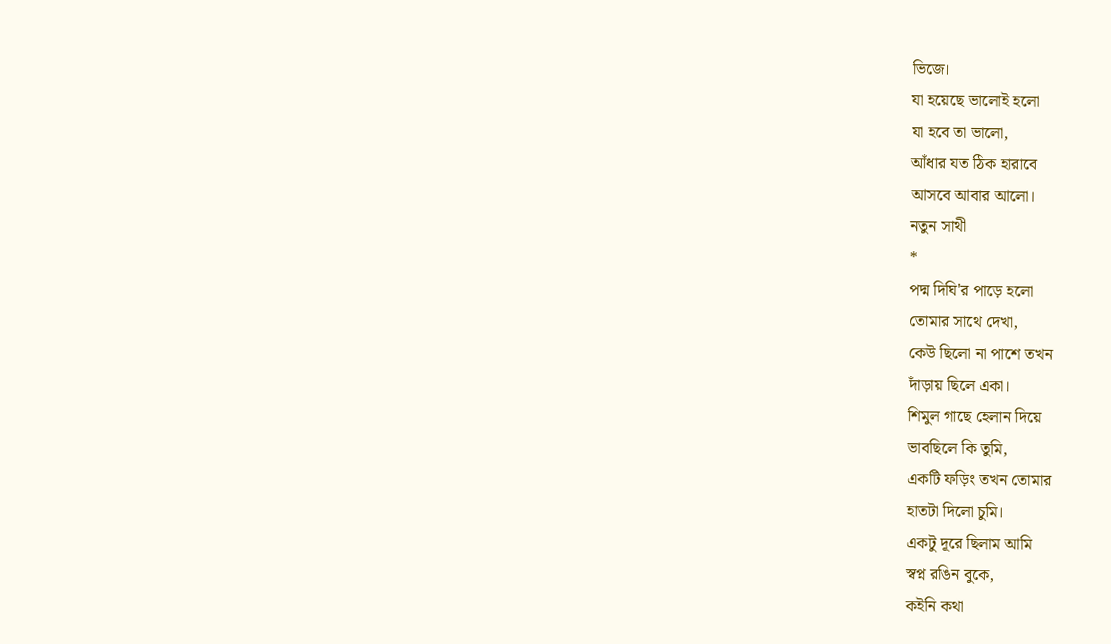ভিজে।
যা হয়েছে ভালোই হলো
যা হবে তা ভালো,
আঁধার যত ঠিক হারাবে
আসবে আবার আলো।
নতুন সাথী
*
পদ্ম দিঘি'র পাড়ে হলো
তোমার সাথে দেখা,
কেউ ছিলো না পাশে তখন
দাঁড়ায় ছিলে একা।
শিমুল গাছে হেলান দিয়ে
ভাবছিলে কি তুমি,
একটি ফড়িং তখন তোমার
হাতটা দিলো চুমি।
একটু দূরে ছিলাম আমি
স্বপ্ন রঙিন বুকে,
কইনি কথা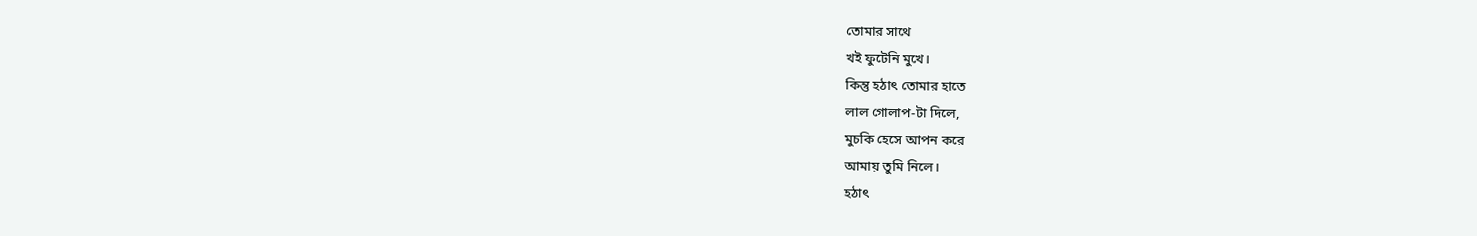তোমার সাথে
খই ফুটেনি মুখে।
কিন্তু হঠাৎ তোমার হাতে
লাল গোলাপ-টা দিলে,
মুচকি হেসে আপন করে
আমায় তুমি নিলে।
হঠাৎ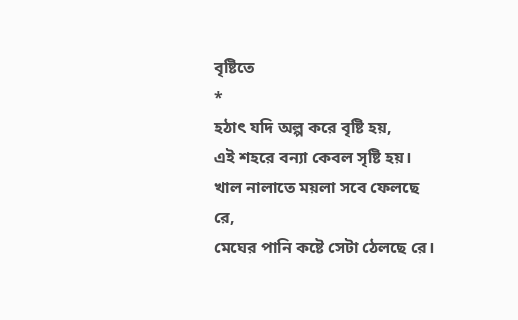বৃষ্টিতে
*
হঠাৎ যদি অল্প করে বৃষ্টি হয়,
এই শহরে বন্যা কেবল সৃষ্টি হয়।
খাল নালাতে ময়লা সবে ফেলছে রে,
মেঘের পানি কষ্টে সেটা ঠেলছে রে।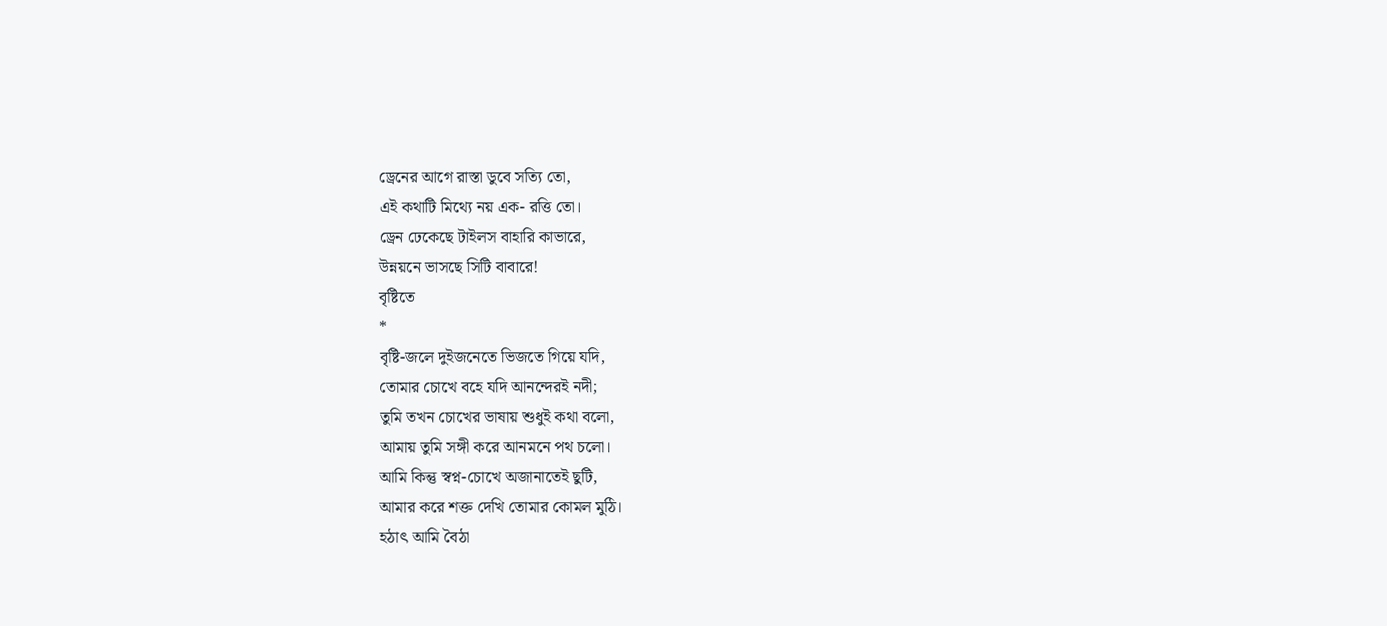ড্রেনের আগে রাস্তা ডুবে সত্যি তো,
এই কথাটি মিথ্যে নয় এক- রত্তি তো।
ড্রেন ঢেকেছে টাইলস বাহারি কাভারে,
উন্নয়নে ভাসছে সিটি বাবারে!
বৃষ্টিতে
*
বৃষ্টি-জলে দুইজনেতে ভিজতে গিয়ে যদি,
তোমার চোখে বহে যদি আনন্দেরই নদী;
তুমি তখন চোখের ভাষায় শুধুই কথা বলো,
আমায় তুমি সঙ্গী করে আনমনে পথ চলো।
আমি কিন্তু স্বপ্ন-চোখে অজানাতেই ছুটি,
আমার করে শক্ত দেখি তোমার কোমল মুঠি।
হঠাৎ আমি বৈঠা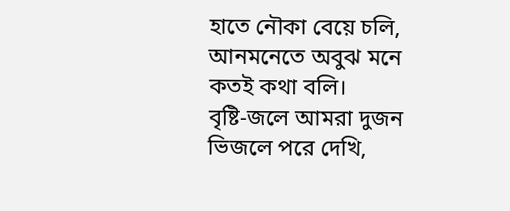হাতে নৌকা বেয়ে চলি,
আনমনেতে অবুঝ মনে কতই কথা বলি।
বৃষ্টি-জলে আমরা দুজন ভিজলে পরে দেখি,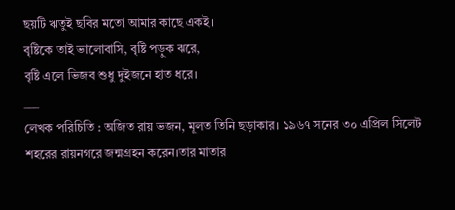ছয়টি ঋতুই ছবির মতো আমার কাছে একই।
বৃষ্টিকে তাই ভালোবাসি, বৃষ্টি পড়ুক ঝরে,
বৃষ্টি এলে ভিজব শুধু দুইজনে হাত ধরে।
___
লেখক পরিচিতি : অজিত রায় ভজন, মূলত তিনি ছড়াকার। ১৯৬৭ সনের ৩০ এপ্রিল সিলেট শহরের রায়নগরে জন্মগ্রহন করেন।তার মাতার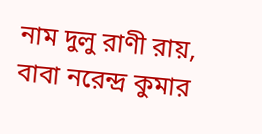নাম দুলু রাণী রায়, বাবা নরেন্দ্র কুমার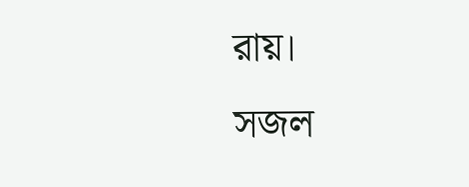রায়।
সজল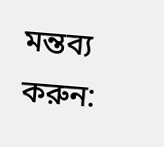মন্তব্য করুন: